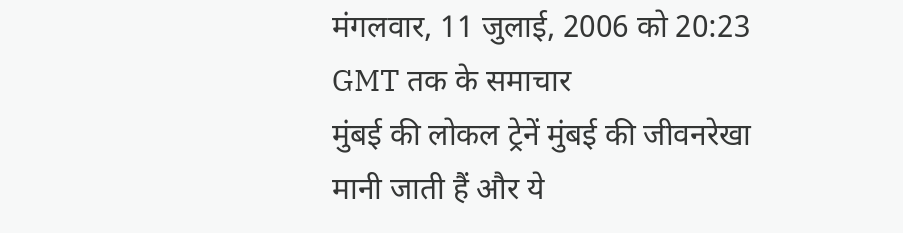मंगलवार, 11 जुलाई, 2006 को 20:23 GMT तक के समाचार
मुंबई की लोकल ट्रेनें मुंबई की जीवनरेखा मानी जाती हैं और ये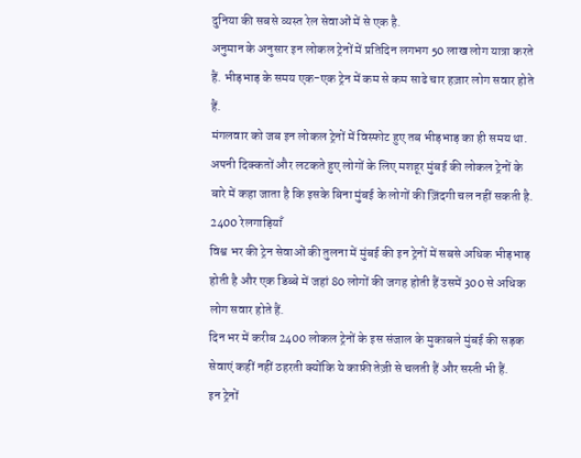दुनिया की सबसे व्यस्त रेल सेवाओं में से एक है.
अनुमान के अनुसार इन लोकल ट्रेनों में प्रतिदिन लगभग 50 लाख लोग यात्रा करते हैं. भीड़भाड़ के समय एक-एक ट्रेन में कम से कम साढे चार हज़ार लोग सवार होते हैं.
मंगलवार को जब इन लोकल ट्रेनों में विस्फोट हुए तब भीड़भाड़ का ही समय था.
अपनी दिक्कतों और लटकते हुए लोगों के लिए मशहूर मुंबई की लोकल ट्रेनों के बारे में कहा जाता है कि इसके बिना मुंबई के लोगों की ज़िंदगी चल नहीं सकती है.
2400 रेलगाड़ियाँ
विश्व भर की ट्रेन सेवाओं की तुलना में मुंबई की इन ट्रेनों में सबसे अधिक भीड़भाड़ होती है और एक डिब्बे में जहां 80 लोगों की जगह होती हैं उसमें 300 से अधिक लोग सवार होते हैं.
दिन भर में करीब 2400 लोकल ट्रेनों के इस संजाल के मुकाबले मुंबई की सड़क सेवाएं कहीं नहीं ठहरती क्योंकि ये काफ़ी तेज़ी से चलती हैं और सस्ती भी हैं.
इन ट्रेनों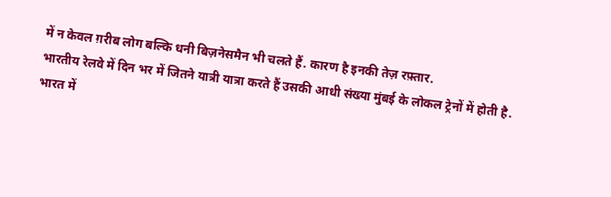में न केवल ग़रीब लोग बल्कि धनी बिज़नेसमैन भी चलते हैं. कारण है इनकी तेज़ रफ़्तार.
भारतीय रेलवे में दिन भर में जितने यात्री यात्रा करते हैं उसकी आधी संख्या मुंबई के लोकल ट्रेनों में होती है.
भारत में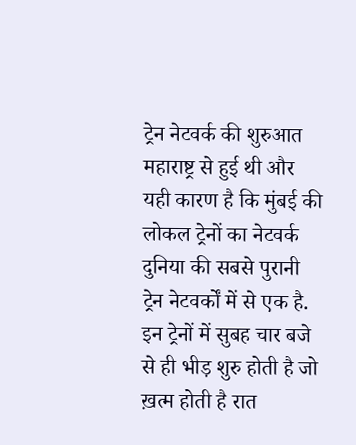ट्रेन नेटवर्क की शुरुआत महाराष्ट्र से हुई थी और यही कारण है कि मुंबई की लोकल ट्रेनों का नेटवर्क दुनिया की सबसे पुरानी ट्रेन नेटवर्कों में से एक है.
इन ट्रेनों में सुबह चार बजे से ही भीड़ शुरु होती है जो ख़त्म होती है रात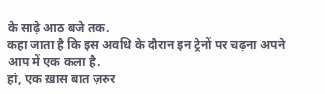के साढ़े आठ बजे तक.
कहा जाता है कि इस अवधि के दौरान इन ट्रेनों पर चढ़ना अपने आप में एक कला है.
हां, एक ख़ास बात ज़रुर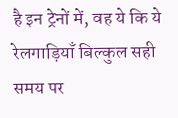है इन ट्रेनों में, वह ये कि ये रेलगाड़ियाँ बिल्कुल सही समय पर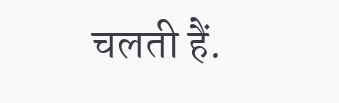चलती हैं.